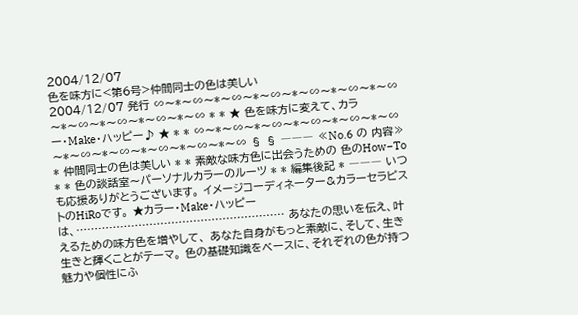2004/12/07
色を味方に<第6号>仲間同士の色は美しい
2004/12/07 発行 ∽〜*〜∽〜*〜∽〜*〜∽〜*〜∽〜*〜∽〜*〜∽〜*〜∽〜*〜∽〜*〜∽〜*〜∽ * * ★ 色を味方に変えて、カラー・Make・ハッピー♪ ★ * * ∽〜*〜∽〜*〜∽〜*〜∽〜*〜∽〜*〜∽〜*〜∽〜*〜∽〜*〜∽〜*〜∽〜*〜∽ § § ――― ≪No.6 の 内容≫ * 仲間同士の色は美しい * * 素敵な味方色に出会うための 色のHow−To * * 色の談話室〜パーソナルカラーのルーツ * * 編集後記 * ――― いつも応援ありがとうございます。 イメージコーディネーター&カラーセラピストのHiRoです。 ★カラー・Make・ハッピーは、………………………………………………… あなたの思いを伝え、叶えるための味方色を増やして、 あなた自身がもっと素敵に、そして、生き生きと輝くことがテーマ。 色の基礎知識をベースに、それぞれの色が持つ魅力や個性にふ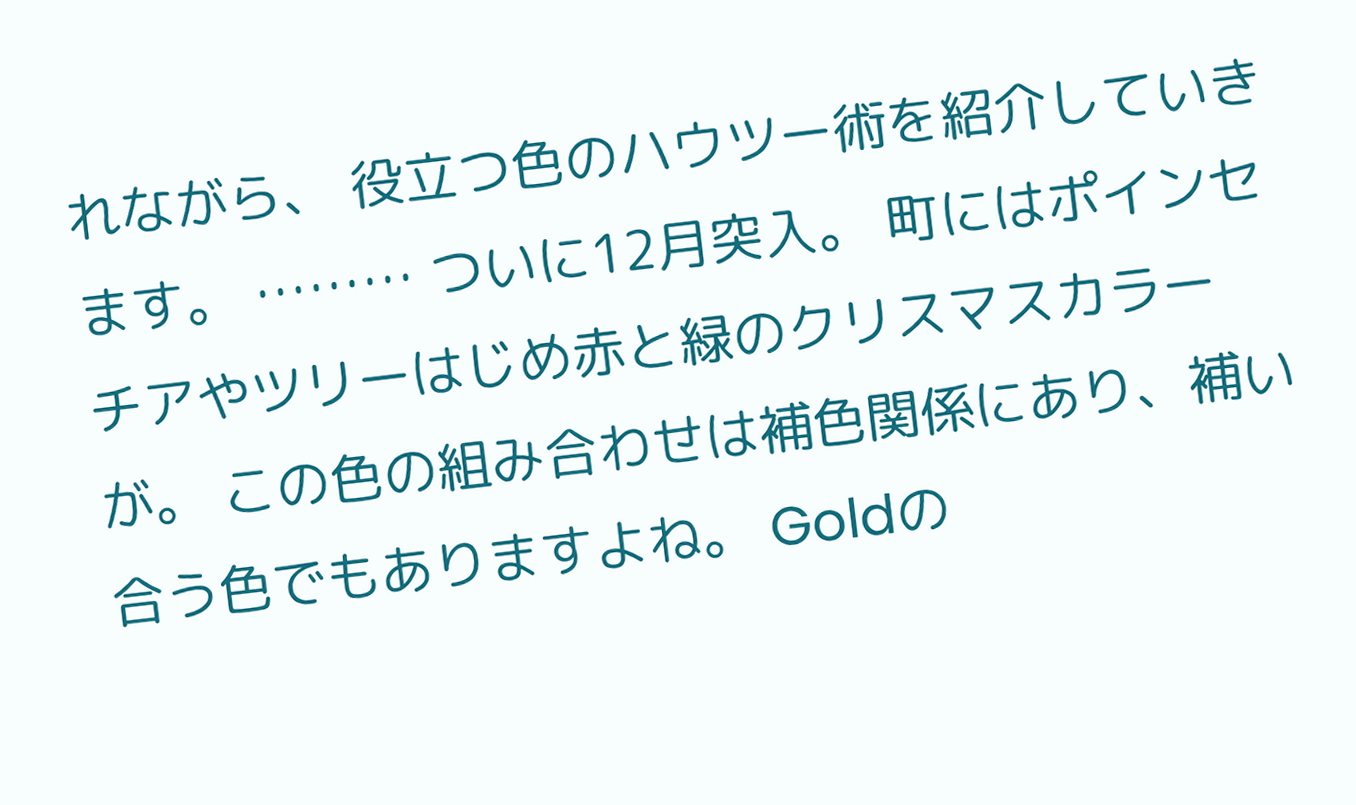れながら、 役立つ色のハウツー術を紹介していきます。 ……… ついに12月突入。 町にはポインセチアやツリーはじめ赤と緑のクリスマスカラーが。 この色の組み合わせは補色関係にあり、補い合う色でもありますよね。 Goldの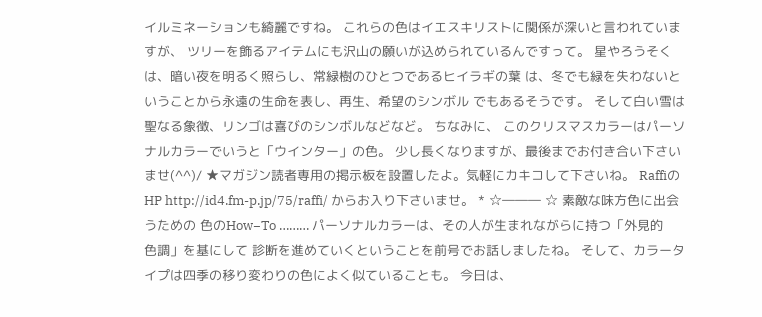イルミネーションも綺麗ですね。 これらの色はイエスキリストに関係が深いと言われていますが、 ツリーを飾るアイテムにも沢山の願いが込められているんですって。 星やろうそくは、暗い夜を明るく照らし、常緑樹のひとつであるヒイラギの葉 は、冬でも緑を失わないということから永遠の生命を表し、再生、希望のシンボル でもあるそうです。 そして白い雪は聖なる象徴、リンゴは喜びのシンボルなどなど。 ちなみに、 このクリスマスカラーはパーソナルカラーでいうと「ウインター」の色。 少し長くなりますが、最後までお付き合い下さいませ(^^)/ ★マガジン読者専用の掲示板を設置したよ。気軽にカキコして下さいね。 RaffiのHP http://id4.fm-p.jp/75/raffi/ からお入り下さいませ。 * ☆――― ☆ 素敵な味方色に出会うための 色のHow−To ……… パーソナルカラーは、その人が生まれながらに持つ「外見的色調」を基にして 診断を進めていくということを前号でお話しましたね。 そして、カラータイプは四季の移り変わりの色によく似ていることも。 今日は、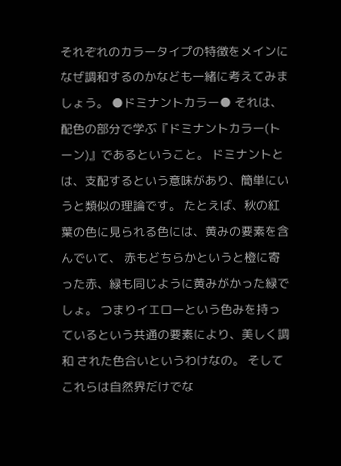それぞれのカラータイプの特徴をメインに なぜ調和するのかなども一緒に考えてみましょう。 ●ドミナントカラー● それは、配色の部分で学ぶ『ドミナントカラー(トーン)』であるということ。 ドミナントとは、支配するという意味があり、簡単にいうと類似の理論です。 たとえば、秋の紅葉の色に見られる色には、黄みの要素を含んでいて、 赤もどちらかというと橙に寄った赤、緑も同じように黄みがかった緑でしょ。 つまりイエローという色みを持っているという共通の要素により、美しく調和 された色合いというわけなの。 そしてこれらは自然界だけでな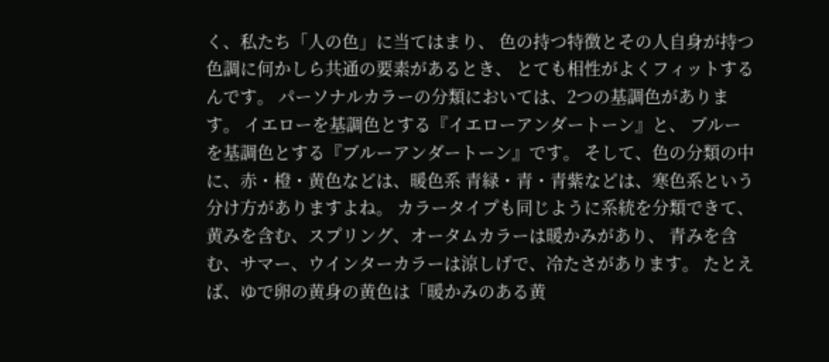く、私たち「人の色」に当てはまり、 色の持つ特徴とその人自身が持つ色調に何かしら共通の要素があるとき、 とても相性がよくフィットするんです。 パーソナルカラーの分類においては、2つの基調色があります。 イエローを基調色とする『イエローアンダートーン』と、 ブルーを基調色とする『ブルーアンダートーン』です。 そして、色の分類の中に、赤・橙・黄色などは、暖色系 青緑・青・青紫などは、寒色系という分け方がありますよね。 カラータイプも同じように系統を分類できて、 黄みを含む、スプリング、オータムカラーは暖かみがあり、 青みを含む、サマー、ウインターカラーは涼しげで、冷たさがあります。 たとえば、ゆで卵の黄身の黄色は「暖かみのある黄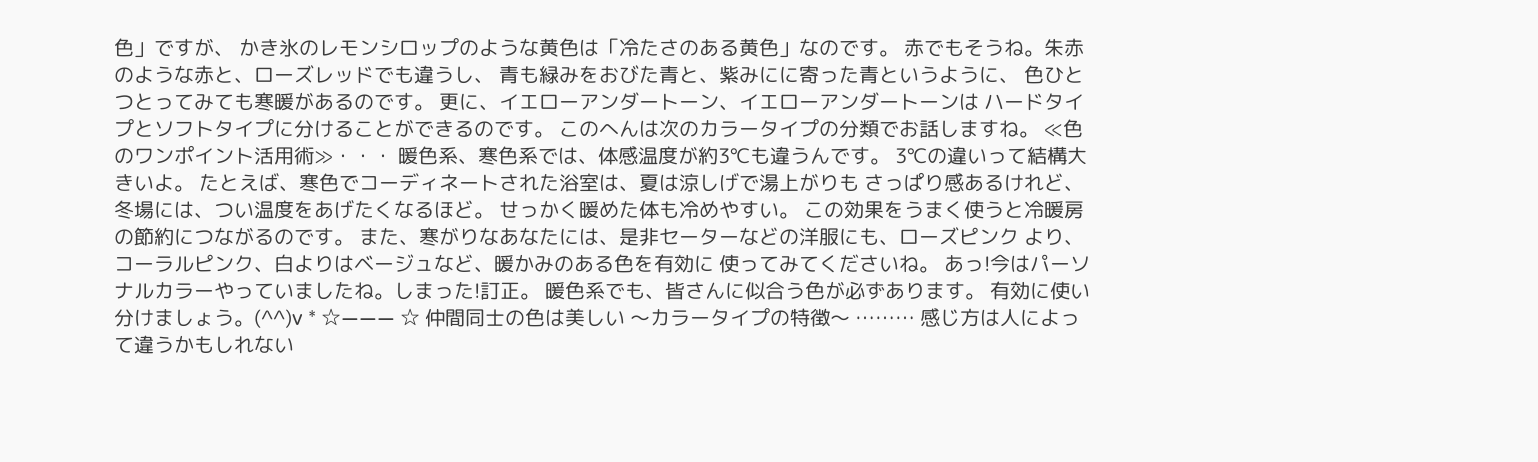色」ですが、 かき氷のレモンシロップのような黄色は「冷たさのある黄色」なのです。 赤でもそうね。朱赤のような赤と、ローズレッドでも違うし、 青も緑みをおびた青と、紫みにに寄った青というように、 色ひとつとってみても寒暖があるのです。 更に、イエローアンダートーン、イエローアンダートーンは ハードタイプとソフトタイプに分けることができるのです。 このへんは次のカラータイプの分類でお話しますね。 ≪色のワンポイント活用術≫・・・ 暖色系、寒色系では、体感温度が約3℃も違うんです。 3℃の違いって結構大きいよ。 たとえば、寒色でコーディネートされた浴室は、夏は涼しげで湯上がりも さっぱり感あるけれど、冬場には、つい温度をあげたくなるほど。 せっかく暖めた体も冷めやすい。 この効果をうまく使うと冷暖房の節約につながるのです。 また、寒がりなあなたには、是非セーターなどの洋服にも、ローズピンク より、コーラルピンク、白よりはベージュなど、暖かみのある色を有効に 使ってみてくださいね。 あっ!今はパーソナルカラーやっていましたね。しまった!訂正。 暖色系でも、皆さんに似合う色が必ずあります。 有効に使い分けましょう。(^^)v * ☆――― ☆ 仲間同士の色は美しい 〜カラータイプの特徴〜 ……… 感じ方は人によって違うかもしれない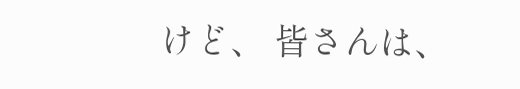けど、 皆さんは、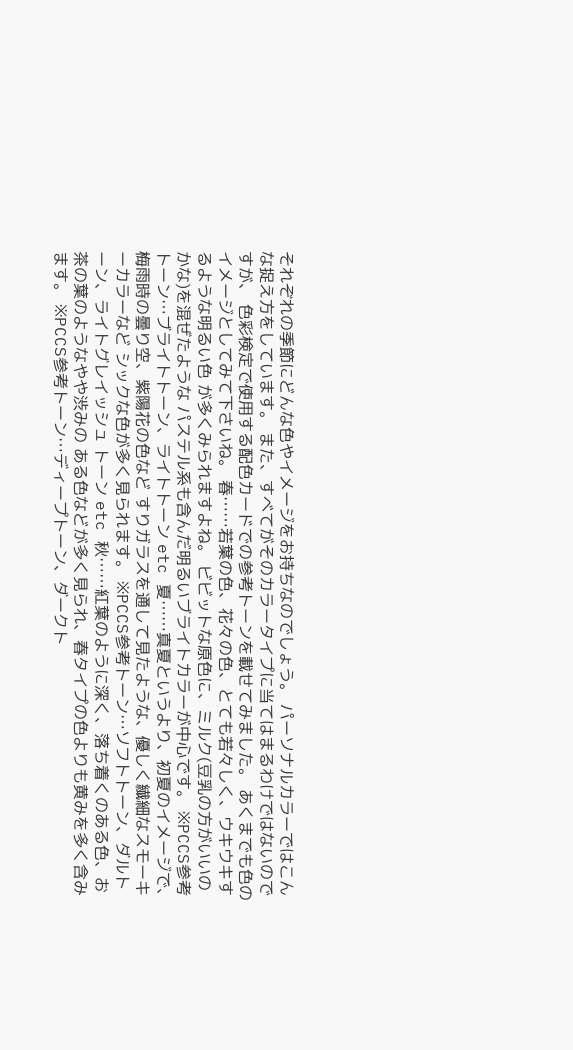それぞれの季節にどんな色やイメージをお持ちなのでしょう。 パーソナルカラーではこんな捉え方をしています。 また、すべてがそのカラータイプに当てはまるわけではないのですが、 色彩検定で使用する配色カードでの参考トーンを載せてみました。 あくまでも色のイメージとしてみて下さいね。 春……若葉の色、花々の色、とても若々しく、ウキウキするような明るい色 が多くみられますよね。 ビビットな原色に、ミルク(豆乳の方がいいのかな)を混ぜたような パステル系も含んだ明るいブライトカラーが中心です。 ※PCCS参考トーン…ブライトトーン、ライトトーン etc 夏……真夏というより、初夏のイメージで、梅雨時の曇り空、紫陽花の色など すりガラスを通して見たような、優しく繊細なスモーキーカラーなど シックな色が多く見られます。 ※PCCS参考トーン…ソフトトーン、ダルトーン、ライトグレイッシュ トーン etc 秋……紅葉のように深く、落ち着くのある色、お茶の葉のようなやや渋みの ある色などが多く見られ、春タイプの色よりも黄みを多く含みます。 ※PCCS参考トーン…ディープトーン、ダークト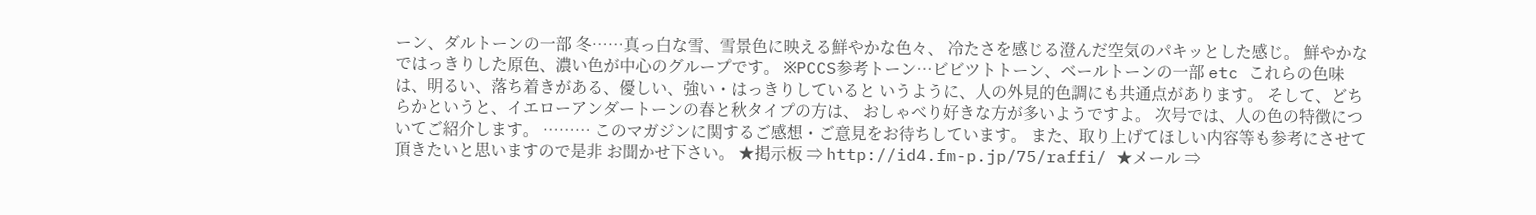ーン、ダルトーンの一部 冬……真っ白な雪、雪景色に映える鮮やかな色々、 冷たさを感じる澄んだ空気のパキッとした感じ。 鮮やかなではっきりした原色、濃い色が中心のグループです。 ※PCCS参考トーン…ビビツトトーン、ベールトーンの一部 etc これらの色味は、明るい、落ち着きがある、優しい、強い・はっきりしていると いうように、人の外見的色調にも共通点があります。 そして、どちらかというと、イエローアンダートーンの春と秋タイプの方は、 おしゃべり好きな方が多いようですよ。 次号では、人の色の特徴についてご紹介します。 ……… このマガジンに関するご感想・ご意見をお待ちしています。 また、取り上げてほしい内容等も参考にさせて頂きたいと思いますので是非 お聞かせ下さい。 ★掲示板 ⇒ http://id4.fm-p.jp/75/raffi/ ★メール ⇒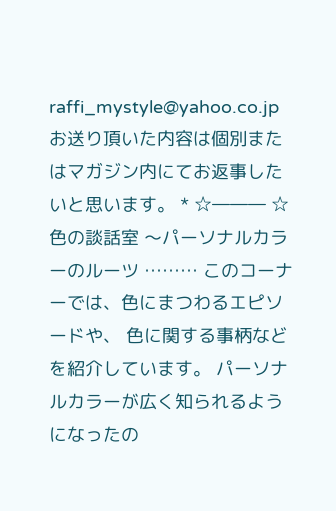raffi_mystyle@yahoo.co.jp お送り頂いた内容は個別またはマガジン内にてお返事したいと思います。 * ☆――― ☆ 色の談話室 〜パーソナルカラーのルーツ ……… このコーナーでは、色にまつわるエピソードや、 色に関する事柄などを紹介しています。 パーソナルカラーが広く知られるようになったの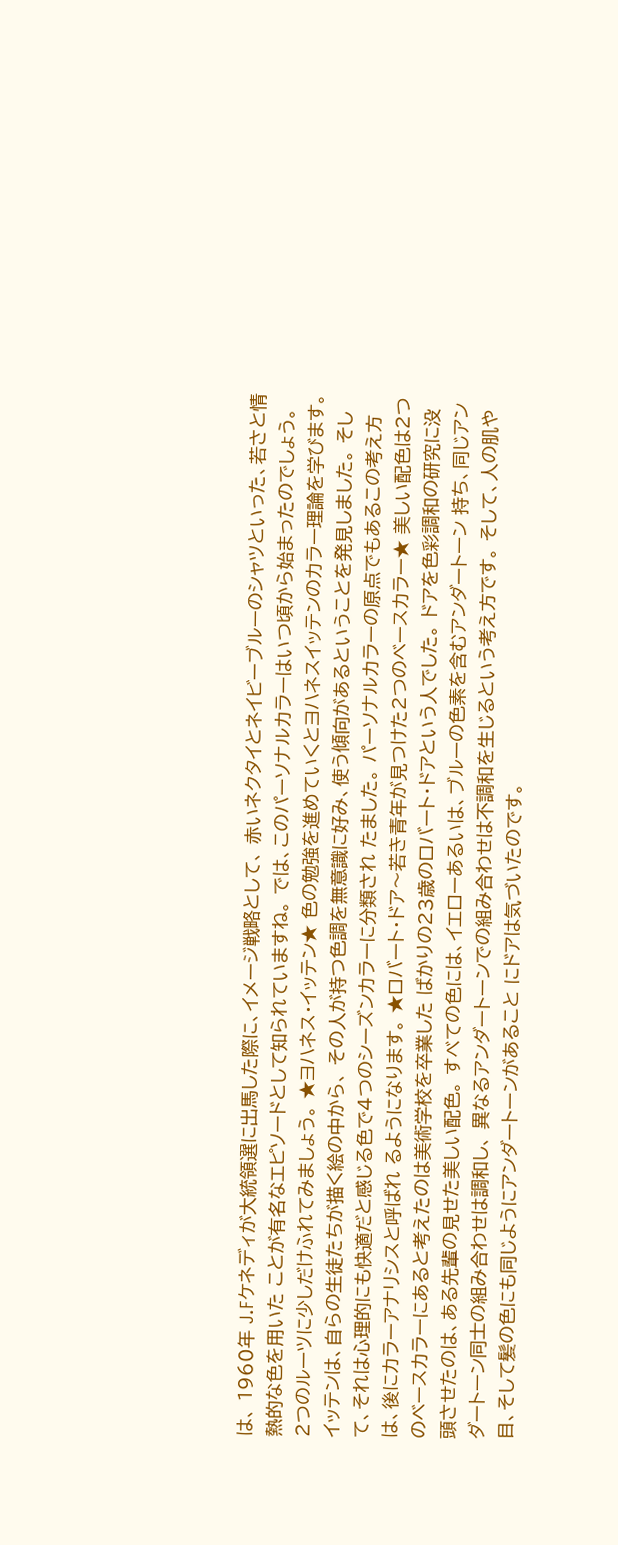は、 1960年 J.Fケネディが大統領選に出馬した際に、イメージ戦略として、 赤いネクタイとネイビーブルーのシャツといった、若さと情熱的な色を用いた ことが有名なエピソードとして知られていますね。 では、このパーソナルカラーはいつ頃から始まったのでしょう。 2つのルーツに少しだけふれてみましょう。 ★ヨハネス・イッテン★ 色の勉強を進めていくとヨハネスイッテンのカラー理論を学びます。 イッテンは、自らの生徒たちが描く絵の中から、 その人が持つ色調を無意識に好み、使う傾向があるということを発見しました。 そして、それは心理的にも快適だと感じる色で4つのシーズンカラーに分類され たました。 パーソナルカラーの原点でもあるこの考え方は、後にカラーアナリシスと呼ばれ るようになります。 ★ロバート・ドア〜若き青年が見つけた2つのベースカラー★ 美しい配色は2つのベースカラーにあると考えたのは美術学校を卒業した ばかりの23歳のロバート・ドアという人でした。 ドアを色彩調和の研究に没頭させたのは、ある先輩の見せた美しい配色。 すべての色には、イエローあるいは、ブルーの色素を含むアンダートーン 持ち、同じアンダートーン同士の組み合わせは調和し、 異なるアンダートーンでの組み合わせは不調和を生じるという考え方です。 そして、人の肌や目、そして髪の色にも同じようにアンダートーンがあること にドアは気づいたのです。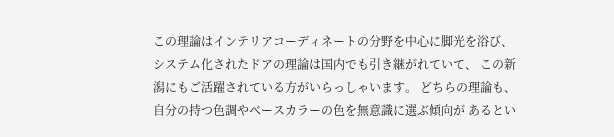この理論はインテリアコーディネートの分野を中心に脚光を浴び、 システム化されたドアの理論は国内でも引き継がれていて、 この新潟にもご活躍されている方がいらっしゃいます。 どちらの理論も、自分の持つ色調やベースカラーの色を無意識に選ぶ傾向が あるとい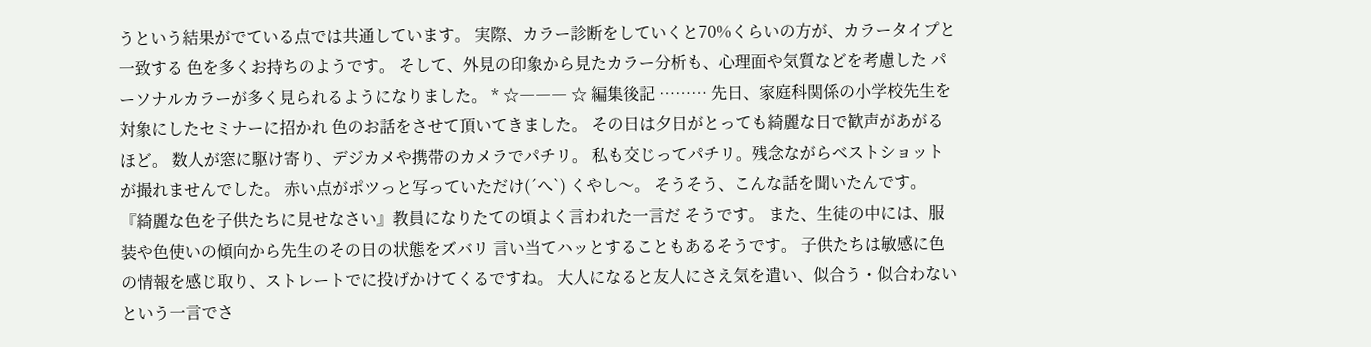うという結果がでている点では共通しています。 実際、カラー診断をしていくと70%くらいの方が、カラータイプと一致する 色を多くお持ちのようです。 そして、外見の印象から見たカラー分析も、心理面や気質などを考慮した パーソナルカラーが多く見られるようになりました。 * ☆――― ☆ 編集後記 ……… 先日、家庭科関係の小学校先生を対象にしたセミナーに招かれ 色のお話をさせて頂いてきました。 その日は夕日がとっても綺麗な日で歓声があがるほど。 数人が窓に駆け寄り、デジカメや携帯のカメラでパチリ。 私も交じってパチリ。残念ながらベストショットが撮れませんでした。 赤い点がポツっと写っていただけ(´へ`) くやし〜。 そうそう、こんな話を聞いたんです。 『綺麗な色を子供たちに見せなさい』教員になりたての頃よく言われた一言だ そうです。 また、生徒の中には、服装や色使いの傾向から先生のその日の状態をズバリ 言い当てハッとすることもあるそうです。 子供たちは敏感に色の情報を感じ取り、ストレートでに投げかけてくるですね。 大人になると友人にさえ気を遣い、似合う・似合わないという一言でさ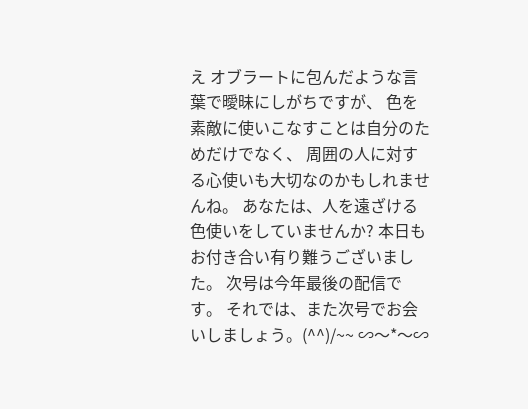え オブラートに包んだような言葉で曖昧にしがちですが、 色を素敵に使いこなすことは自分のためだけでなく、 周囲の人に対する心使いも大切なのかもしれませんね。 あなたは、人を遠ざける色使いをしていませんか? 本日もお付き合い有り難うございました。 次号は今年最後の配信です。 それでは、また次号でお会いしましょう。(^^)/~~ ∽〜*〜∽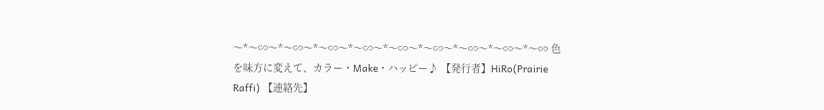〜*〜∽〜*〜∽〜*〜∽〜*〜∽〜*〜∽〜*〜∽〜*〜∽〜*〜∽〜*〜∽ 色を味方に変えて、カラー・Make・ハッピー♪ 【発行者】HiRo(Prairie Raffi) 【連絡先】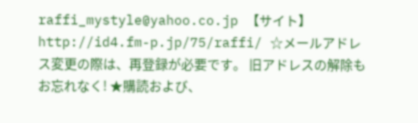raffi_mystyle@yahoo.co.jp 【サイト】http://id4.fm-p.jp/75/raffi/ ☆メールアドレス変更の際は、再登録が必要です。 旧アドレスの解除もお忘れなく! ★購読および、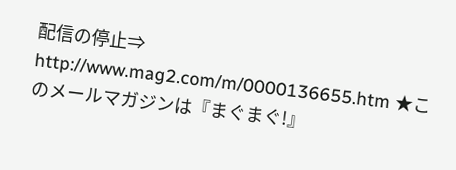配信の停止⇒ http://www.mag2.com/m/0000136655.htm ★このメールマガジンは『まぐまぐ!』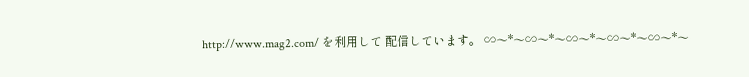http://www.mag2.com/ を利用して 配信しています。 ∽〜*〜∽〜*〜∽〜*〜∽〜*〜∽〜*〜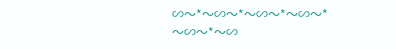∽〜*〜∽〜*〜∽〜*〜∽〜*〜∽〜*〜∽